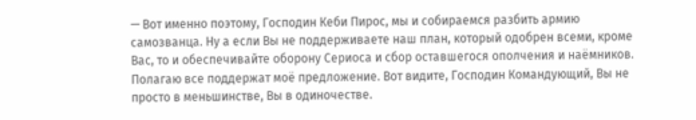— Вот именно поэтому, Господин Кеби Пирос, мы и собираемся разбить армию самозванца. Ну а если Вы не поддерживаете наш план, который одобрен всеми, кроме Вас, то и обеспечивайте оборону Сериоса и сбор оставшегося ополчения и наёмников. Полагаю все поддержат моё предложение. Вот видите, Господин Командующий, Вы не просто в меньшинстве, Вы в одиночестве.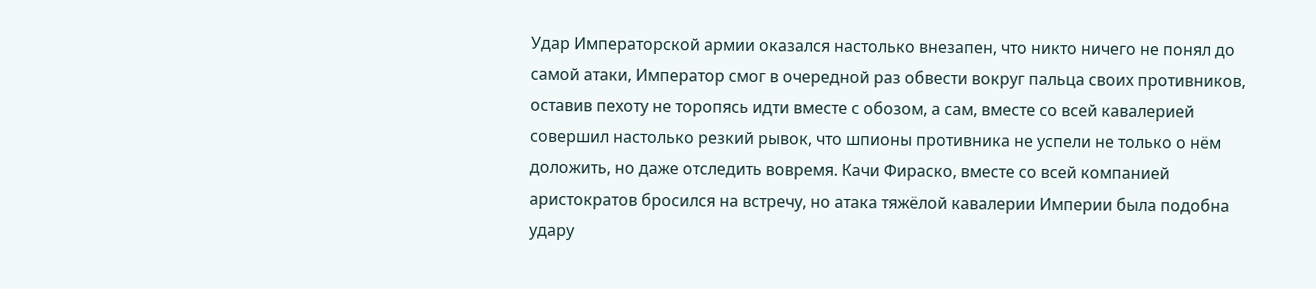Удар Императорской армии оказался настолько внезапен, что никто ничего не понял до самой атаки, Император смог в очередной раз обвести вокруг пальца своих противников, оставив пехоту не торопясь идти вместе с обозом, а сам, вместе со всей кавалерией совершил настолько резкий рывок, что шпионы противника не успели не только о нём доложить, но даже отследить вовремя. Качи Фираско, вместе со всей компанией аристократов бросился на встречу, но атака тяжёлой кавалерии Империи была подобна удару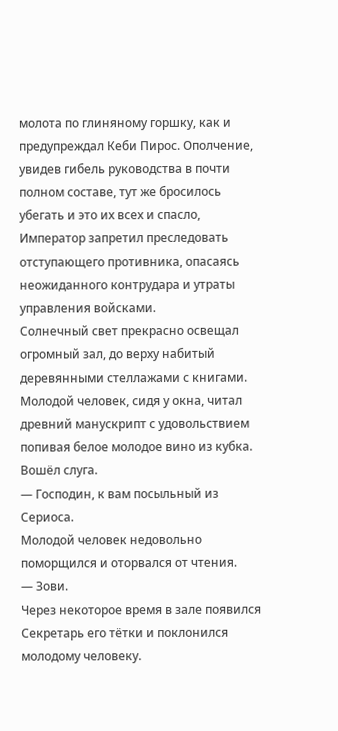молота по глиняному горшку, как и предупреждал Кеби Пирос. Ополчение, увидев гибель руководства в почти полном составе, тут же бросилось убегать и это их всех и спасло, Император запретил преследовать отступающего противника, опасаясь неожиданного контрудара и утраты управления войсками.
Солнечный свет прекрасно освещал огромный зал, до верху набитый деревянными стеллажами с книгами. Молодой человек, сидя у окна, читал древний манускрипт с удовольствием попивая белое молодое вино из кубка. Вошёл слуга.
— Господин, к вам посыльный из Сериоса.
Молодой человек недовольно поморщился и оторвался от чтения.
— Зови.
Через некоторое время в зале появился Секретарь его тётки и поклонился молодому человеку.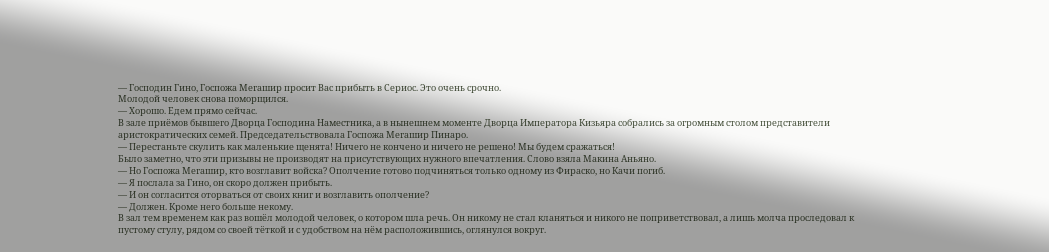— Господин Гино, Госпожа Мегашир просит Вас прибыть в Сериос. Это очень срочно.
Молодой человек снова поморщился.
— Хорошо. Едем прямо сейчас.
В зале приёмов бывшего Дворца Господина Наместника, а в нынешнем моменте Дворца Императора Кизьяра собрались за огромным столом представители аристократических семей. Председательствовала Госпожа Мегашир Пинаро.
— Перестаньте скулить как маленькие щенята! Ничего не кончено и ничего не решено! Мы будем сражаться!
Было заметно, что эти призывы не производят на присутствующих нужного впечатления. Слово взяла Макина Аньяно.
— Но Госпожа Мегашир, кто возглавит войска? Ополчение готово подчиняться только одному из Фираско, но Качи погиб.
— Я послала за Гино, он скоро должен прибыть.
— И он согласится оторваться от своих книг и возглавить ополчение?
— Должен. Кроме него больше некому.
В зал тем временем как раз вошёл молодой человек, о котором шла речь. Он никому не стал кланяться и никого не поприветствовал, а лишь молча проследовал к пустому стулу, рядом со своей тёткой и с удобством на нём расположившись, оглянулся вокруг.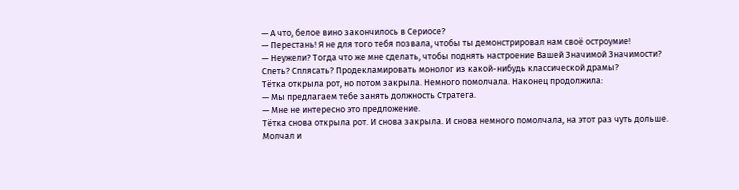— А что, белое вино закончилось в Сериосе?
— Перестань! Я не для того тебя позвала, чтобы ты демонстрировал нам своё остроумие!
— Неужели? Тогда что же мне сделать, чтобы поднять настроение Вашей Значимой Значимости? Спеть? Сплясать? Продекламировать монолог из какой-нибудь классической драмы?
Тётка открыла рот, но потом закрыла. Немного помолчала. Наконец продолжила:
— Мы предлагаем тебе занять должность Стратега.
— Мне не интересно это предложение.
Тётка снова открыла рот. И снова закрыла. И снова немного помолчала, на этот раз чуть дольше. Молчал и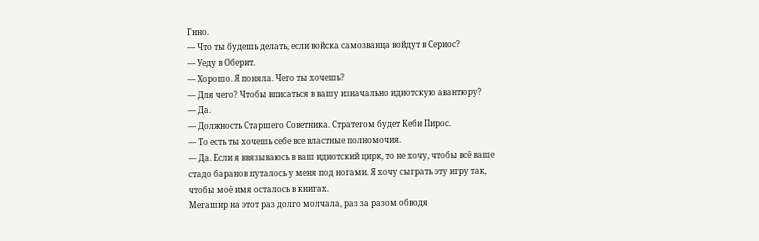Гино.
— Что ты будешь делать, если войска самозванца войдут в Сериос?
— Уеду в Оберит.
— Хорошо. Я поняла. Чего ты хочешь?
— Для чего? Чтобы вписаться в вашу изначально идиотскую авантюру?
— Да.
— Должность Старшего Советника. Стратегом будет Кеби Пирос.
— То есть ты хочешь себе все властные полномочия.
— Да. Если я ввязываюсь в ваш идиотский цирк, то не хочу, чтобы всё ваше стадо баранов путалось у меня под ногами. Я хочу сыграть эту игру так, чтобы моё имя осталось в книгах.
Мегашир на этот раз долго молчала, раз за разом обводя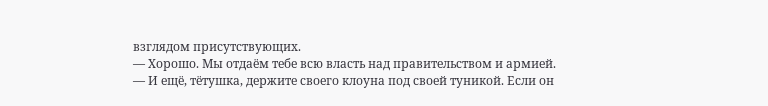взглядом присутствующих.
— Хорошо. Мы отдаём тебе всю власть над правительством и армией.
— И ещё, тётушка, держите своего клоуна под своей туникой. Если он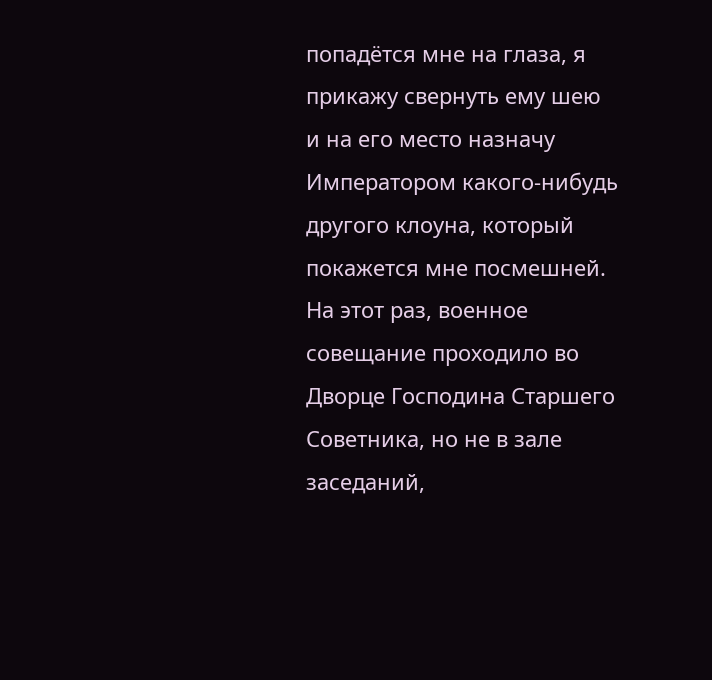попадётся мне на глаза, я прикажу свернуть ему шею и на его место назначу Императором какого-нибудь другого клоуна, который покажется мне посмешней.
На этот раз, военное совещание проходило во Дворце Господина Старшего Советника, но не в зале заседаний,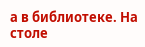а в библиотеке. На столе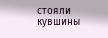стояли кувшины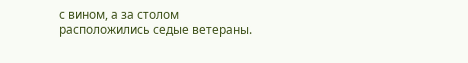с вином, а за столом расположились седые ветераны.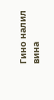Гино налил вина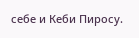себе и Кеби Пиросу.